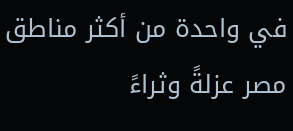في واحدة من أكثر مناطق مصر عزلةً وثراءً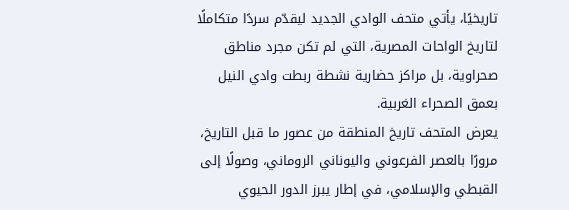تاريخيًا، يأتي متحف الوادي الجديد ليقدّم سردًا متكاملًا لتاريخ الواحات المصرية، التي لم تكن مجرد مناطق صحراوية، بل مراكز حضارية نشطة ربطت وادي النيل بعمق الصحراء الغربية.
يعرض المتحف تاريخ المنطقة من عصور ما قبل التاريخ، مرورًا بالعصر الفرعوني واليوناني الروماني، وصولًا إلى القبطي والإسلامي، في إطار يبرز الدور الحيوي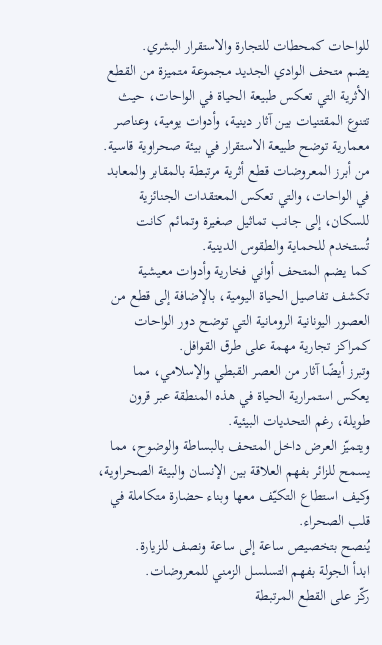للواحات كمحطات للتجارة والاستقرار البشري.
يضم متحف الوادي الجديد مجموعة متميزة من القطع الأثرية التي تعكس طبيعة الحياة في الواحات، حيث تتنوع المقتنيات بين آثار دينية، وأدوات يومية، وعناصر معمارية توضح طبيعة الاستقرار في بيئة صحراوية قاسية.
من أبرز المعروضات قطع أثرية مرتبطة بالمقابر والمعابد في الواحات، والتي تعكس المعتقدات الجنائزية للسكان، إلى جانب تماثيل صغيرة وتمائم كانت تُستخدم للحماية والطقوس الدينية.
كما يضم المتحف أواني فخارية وأدوات معيشية تكشف تفاصيل الحياة اليومية، بالإضافة إلى قطع من العصور اليونانية الرومانية التي توضح دور الواحات كمراكز تجارية مهمة على طرق القوافل.
وتبرز أيضًا آثار من العصر القبطي والإسلامي، مما يعكس استمرارية الحياة في هذه المنطقة عبر قرون طويلة، رغم التحديات البيئية.
ويتميّز العرض داخل المتحف بالبساطة والوضوح، مما يسمح للزائر بفهم العلاقة بين الإنسان والبيئة الصحراوية، وكيف استطاع التكيّف معها وبناء حضارة متكاملة في قلب الصحراء.
يُنصح بتخصيص ساعة إلى ساعة ونصف للزيارة.
ابدأ الجولة بفهم التسلسل الزمني للمعروضات.
ركّز على القطع المرتبطة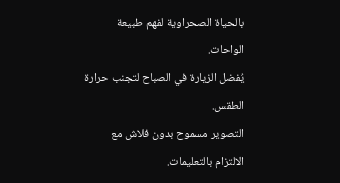بالحياة الصحراوية لفهم طبيعة الواحات.
يُفضل الزيارة في الصباح لتجنب حرارة الطقس.
التصوير مسموح بدون فلاش مع الالتزام بالتعليمات.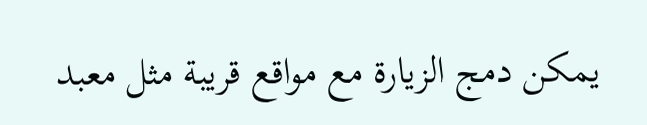يمكن دمج الزيارة مع مواقع قريبة مثل معبد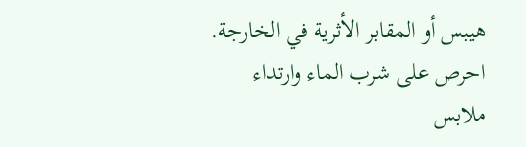هيبس أو المقابر الأثرية في الخارجة.
احرص على شرب الماء وارتداء ملابس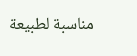مناسبة لطبيعة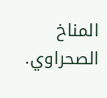المناخ الصحراوي.